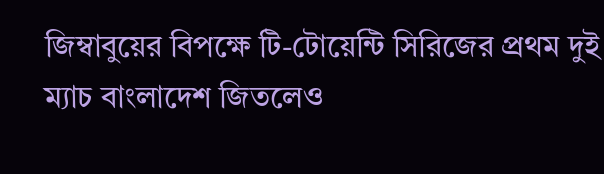জিম্বাবুয়ের বিপক্ষে টি-টোয়েন্টি সিরিজের প্রথম দুই ম্যাচ বাংলাদেশ জিতলেও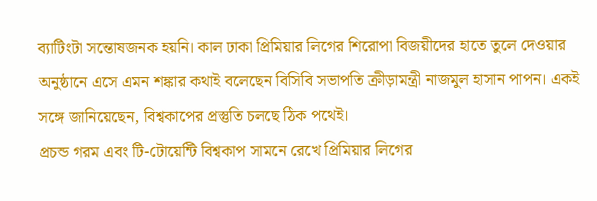ব্যাটিংটা সন্তোষজনক হয়নি। কাল ঢাকা প্রিমিয়ার লিগের শিরোপা বিজয়ীদের হাতে তুলে দেওয়ার অনুষ্ঠানে এসে এমন শঙ্কার কথাই বলেছেন বিসিবি সভাপতি ক্রীড়ামন্ত্রী নাজমুল হাসান পাপন। একই সঙ্গে জানিয়েছেন, বিশ্বকাপের প্রস্তুতি চলছে ঠিক পথেই।
প্রচন্ড গরম এবং টি-টোয়েন্টি বিশ্বকাপ সামনে রেখে প্রিমিয়ার লিগের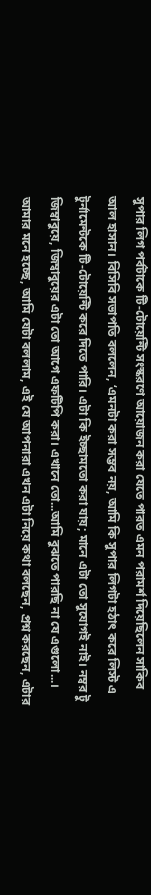সুপার লিগ পর্বটাকে টি-টোয়েন্টি সংস্করণে আয়োজন করা যেতে পারত এমন পরামর্শ দিয়েছিলেন সাকিব আল হাসান। বিসিবি সভাপতি বললেন, ‘এমনটা করা সম্ভব নয়, আমি কি সুপার লিগটা হঠাৎ করে লিস্ট এ টুর্নামেন্টকে টি-টোয়েন্টি করে দিতে পারি। এটা কি ইচ্ছামতো করা যায়; মানে এটা তো সুযোগই নাই। নম্বর টু জিম্বাবুয়ে, জিম্বাবুয়ের এটা তো আগে এফটিপি করা। এখানে তো...আমি বুঝতে পারছি না যে এগুলো...। আমার মনে হচ্ছে, আমি যেটা বললাম, এই যে আপনারা এখন এটা নিয়ে কথা বলছেন, প্রশ্ন করছেন, এটার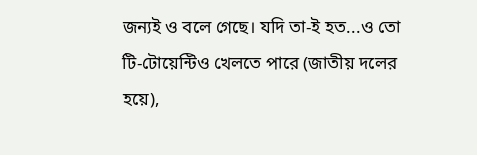জন্যই ও বলে গেছে। যদি তা-ই হত...ও তো টি-টোয়েন্টিও খেলতে পারে (জাতীয় দলের হয়ে),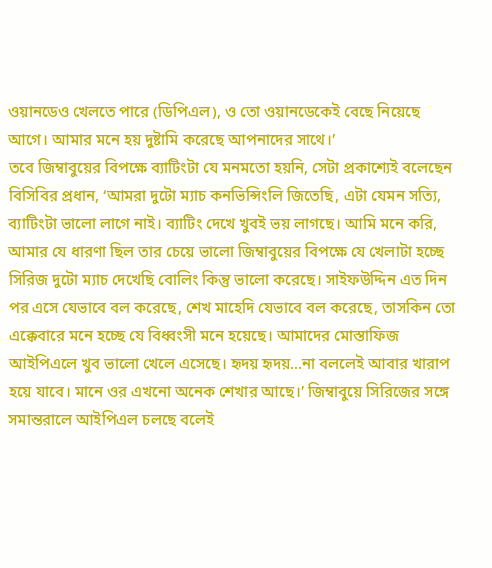ওয়ানডেও খেলতে পারে (ডিপিএল), ও তো ওয়ানডেকেই বেছে নিয়েছে আগে। আমার মনে হয় দুষ্টামি করেছে আপনাদের সাথে।’
তবে জিম্বাবুয়ের বিপক্ষে ব্যাটিংটা যে মনমতো হয়নি, সেটা প্রকাশ্যেই বলেছেন বিসিবির প্রধান, ‘আমরা দুটো ম্যাচ কনভিন্সিংলি জিতেছি, এটা যেমন সত্যি, ব্যাটিংটা ভালো লাগে নাই। ব্যাটিং দেখে খুবই ভয় লাগছে। আমি মনে করি, আমার যে ধারণা ছিল তার চেয়ে ভালো জিম্বাবুয়ের বিপক্ষে যে খেলাটা হচ্ছে সিরিজ দুটো ম্যাচ দেখেছি বোলিং কিন্তু ভালো করেছে। সাইফউদ্দিন এত দিন পর এসে যেভাবে বল করেছে, শেখ মাহেদি যেভাবে বল করেছে, তাসকিন তো এক্কেবারে মনে হচ্ছে যে বিধ্বংসী মনে হয়েছে। আমাদের মোস্তাফিজ আইপিএলে খুব ভালো খেলে এসেছে। হৃদয় হৃদয়...না বললেই আবার খারাপ হয়ে যাবে। মানে ওর এখনো অনেক শেখার আছে।’ জিম্বাবুয়ে সিরিজের সঙ্গে সমান্তরালে আইপিএল চলছে বলেই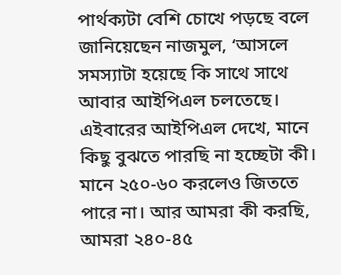পার্থক্যটা বেশি চোখে পড়ছে বলে জানিয়েছেন নাজমুল, ‘আসলে সমস্যাটা হয়েছে কি সাথে সাথে আবার আইপিএল চলতেছে। এইবারের আইপিএল দেখে, মানে কিছু বুঝতে পারছি না হচ্ছেটা কী। মানে ২৫০-৬০ করলেও জিততে পারে না। আর আমরা কী করছি, আমরা ২৪০-৪৫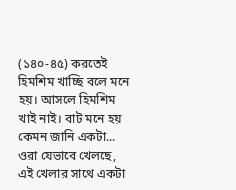(১৪০-৪৫) করতেই হিমশিম খাচ্ছি বলে মনে হয়। আসলে হিমশিম খাই নাই। বাট মনে হয় কেমন জানি একটা... ওরা যেভাবে খেলছে, এই খেলার সাথে একটা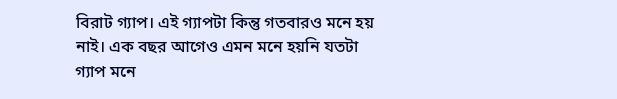বিরাট গ্যাপ। এই গ্যাপটা কিন্তু গতবারও মনে হয় নাই। এক বছর আগেও এমন মনে হয়নি যতটা গ্যাপ মনে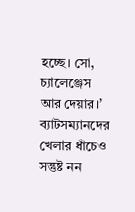হচ্ছে। সো, চ্যালেঞ্জেস আর দেয়ার।’ ব্যাটসম্যানদের খেলার ধাঁচেও সন্তুষ্ট নন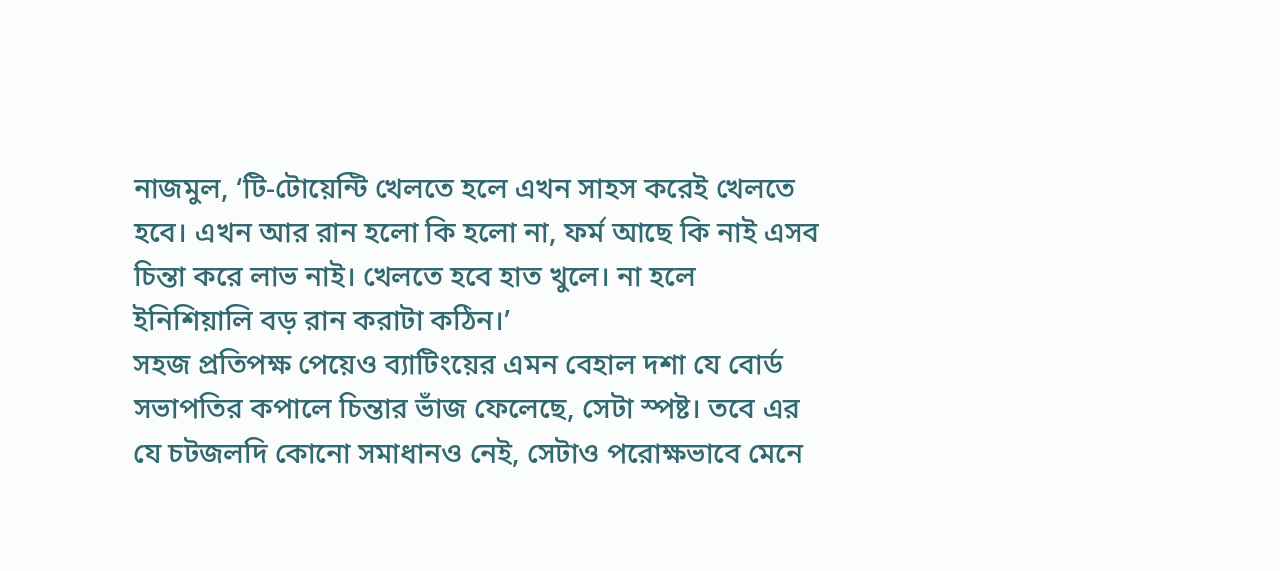নাজমুল, ‘টি-টোয়েন্টি খেলতে হলে এখন সাহস করেই খেলতে হবে। এখন আর রান হলো কি হলো না, ফর্ম আছে কি নাই এসব চিন্তা করে লাভ নাই। খেলতে হবে হাত খুলে। না হলে ইনিশিয়ালি বড় রান করাটা কঠিন।’
সহজ প্রতিপক্ষ পেয়েও ব্যাটিংয়ের এমন বেহাল দশা যে বোর্ড সভাপতির কপালে চিন্তার ভাঁজ ফেলেছে, সেটা স্পষ্ট। তবে এর যে চটজলদি কোনো সমাধানও নেই, সেটাও পরোক্ষভাবে মেনে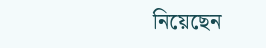নিয়েছেন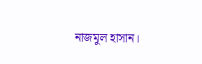নাজমুল হাসান।